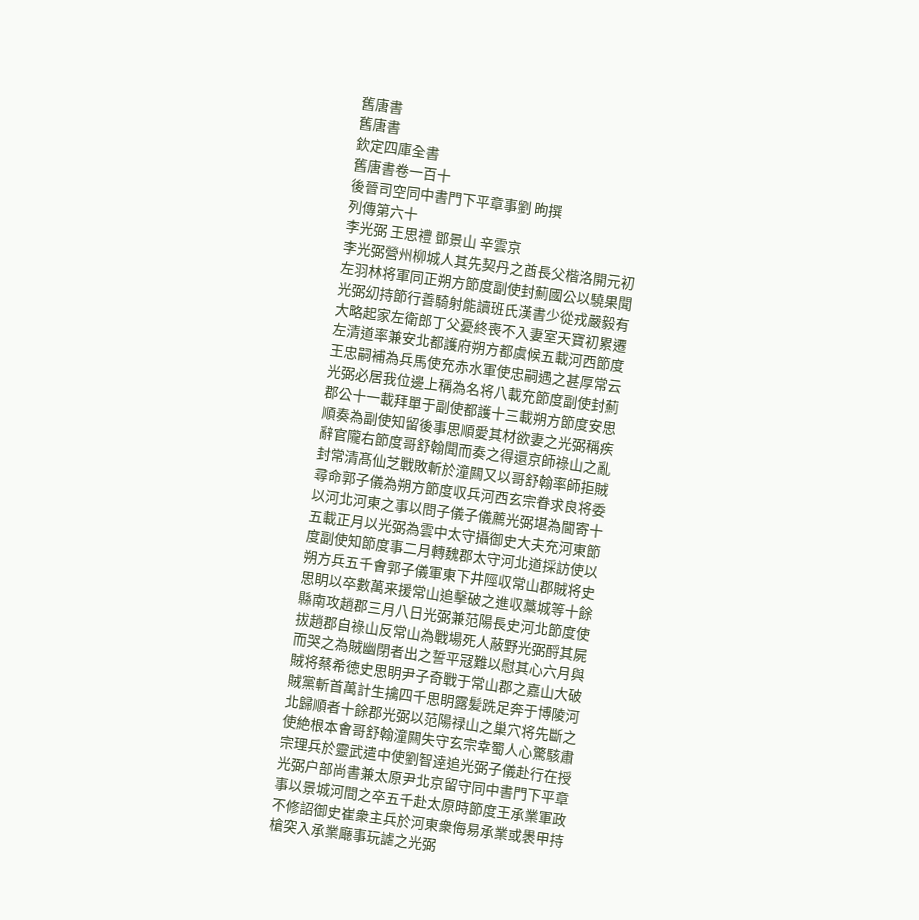舊唐書
舊唐書
欽定四庫全書
舊唐書卷一百十
後晉司空同中書門下平章事劉 昫撰
列傳第六十
李光弼 王思禮 鄧景山 辛雲京
李光弼營州柳城人其先契丹之酋長父楷洛開元初
左羽林将軍同正朔方節度副使封薊國公以驍果聞
光弼㓜持節行善騎射能讀班氏漢書少從戎嚴毅有
大略起家左衛郎丁父憂終喪不入妻室天寶初累遷
左清道率兼安北都護府朔方都虞候五載河西節度
王忠嗣補為兵馬使充赤水軍使忠嗣遇之甚厚常云
光弼必居我位邊上稱為名将八載充節度副使封薊
郡公十一載拜單于副使都護十三載朔方節度安思
順奏為副使知留後事思順愛其材欲妻之光弼稱疾
辭官隴右節度哥舒翰聞而奏之得還京師祿山之亂
封常清髙仙芝戰敗斬於潼闗又以哥舒翰率師拒賊
尋命郭子儀為朔方節度収兵河西玄宗眷求良将委
以河北河東之事以問子儀子儀薦光弼堪為閫寄十
五載正月以光弼為雲中太守攝御史大夫充河東節
度副使知節度事二月轉魏郡太守河北道採訪使以
朔方兵五千㑹郭子儀軍東下井陘収常山郡賊将史
思眀以卒數萬来援常山追擊破之進収藁城等十餘
縣南攻趙郡三月八日光弼兼范陽長史河北節度使
拔趙郡自祿山反常山為戰場死人蔽野光弼酹其屍
而哭之為賊幽閉者出之誓平冦難以慰其心六月與
賊将蔡希徳史思眀尹子奇戰于常山郡之嘉山大破
賊黨斬首萬計生擒四千思眀露髪跣足奔于博陵河
北歸順者十餘郡光弼以范陽禄山之巢穴将先斷之
使絶根本㑹哥舒翰潼闗失守玄宗幸蜀人心驚駭肅
宗理兵於靈武遣中使劉智逹追光弼子儀赴行在授
光弼户部尚書兼太原尹北京留守同中書門下平章
事以景城河間之卒五千赴太原時節度王承業軍政
不修詔御史崔衆主兵於河東衆侮易承業或褁甲持
槍突入承業廰事玩謔之光弼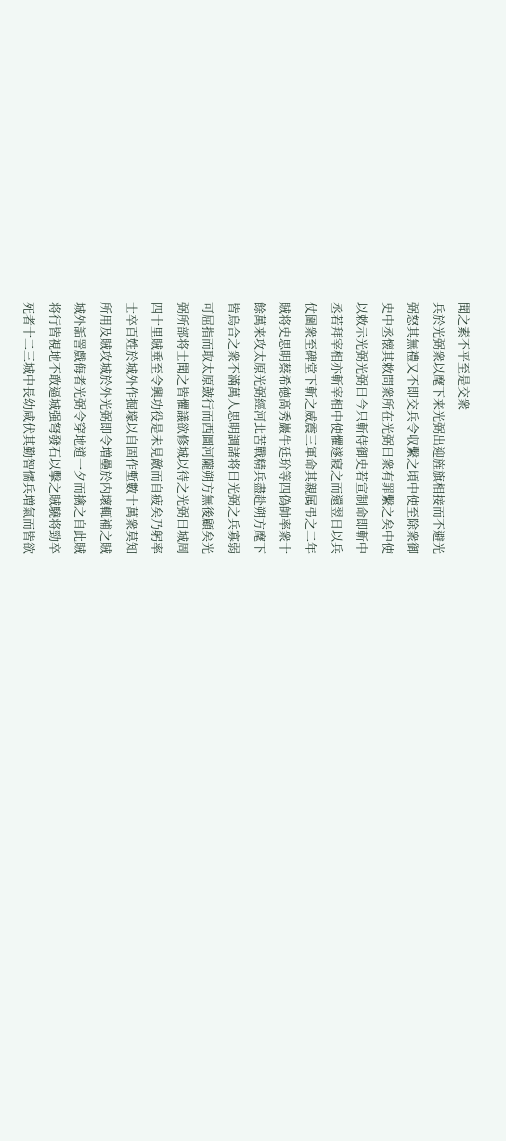聞之素不平至是交衆
兵於光弼衆以麾下来光弼出迎旌旗相接而不避光
弼怒其無禮又不即交兵令収繫之頃中使至除衆御
史中丞懐其敕問衆所在光弼曰衆有罪繫之矣中使
以敕示光弼光弼曰今只斬侍御史若宣制命即斬中
丞若拜宰相亦斬宰相中使懼遂寢之而還翌日以兵
仗圍衆至碑堂下斬之威震三軍命其親属弔之二年
賊将史思眀蔡希徳髙秀巖牛廷玠等四偽帥率衆十
餘萬来攻太原光弼經河北苦戰精兵盡赴朔方麾下
皆烏合之衆不滿萬人思眀調諸将曰光弼之兵寡弱
可屈指而取太原皷行而西圖河隴朔方無後顧矣光
弼所部将士聞之皆懼議欲修城以待之光弼曰城周
四十里賊垂至令興功役是未見敵而自疲矣乃躬率
士卒百姓於城外作掘壕以自固作塹數十萬衆莫知
所用及賊攻城於外光弼即令増壘於内壞輒補之賊
城外詬詈戲侮者光弼令穿地道一夕而擒之自此賊
将行皆視地不敢逼城强弩發石以擊之賊驍将勁卒
死者十二三城中長幼咸伏其勤智懦兵増氣而皆欲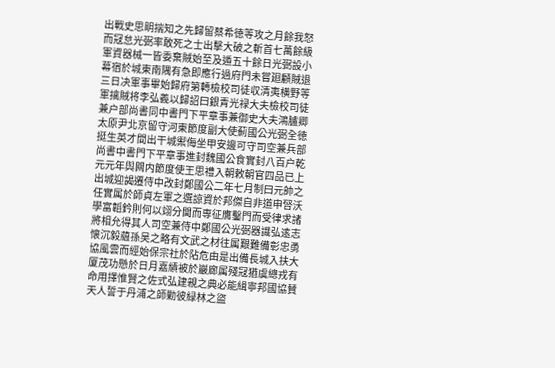出戰史思眀揣知之先歸留蔡希徳等攻之月餘我怒
而冦怠光弼率敢死之士出擊大破之斬首七萬餘級
軍資器械一皆委棄賊始至及遁五十餘日光弼設小
幕宿於城東南隅有急即應行過府門未嘗廻顧賊退
三日决軍事畢始歸府第轉檢校司徒収清夷横野等
軍擒賊将李弘義以歸詔曰銀青光禄大夫檢校司徒
兼户部尚書同中書門下平章事兼御史大夫鴻臚卿
太原尹北京留守河東節度副大使薊國公光弼全徳
挺生英才間出干城禦侮坐甲安邊可守司空兼兵部
尚書中書門下平章事進封魏國公食實封八百户乾
元元年與闗内節度使王思禮入朝敕朝官四品已上
出城迎謁遷侍中改封鄭國公二年七月制曰元帥之
任實属於師貞左軍之選諒資於邦傑自非道申唘沃
學富韜鈐則何以翊分閫而専征膺鑿門而受律求諸
將相允得其人司空兼侍中鄭國公光弼器識弘逺志
懐沉毅藴孫吴之略有文武之材往属艱難備彰忠勇
協風雲而經始保宗社於阽危由是出備長城入扶大
厦茂功懸於日月嘉績被於巖廊属殘冦猶虞總戎有
命用擇惟賢之佐式弘建親之典必能緝寧邦國協賛
天人誓于丹浦之師勦彼緑林之盜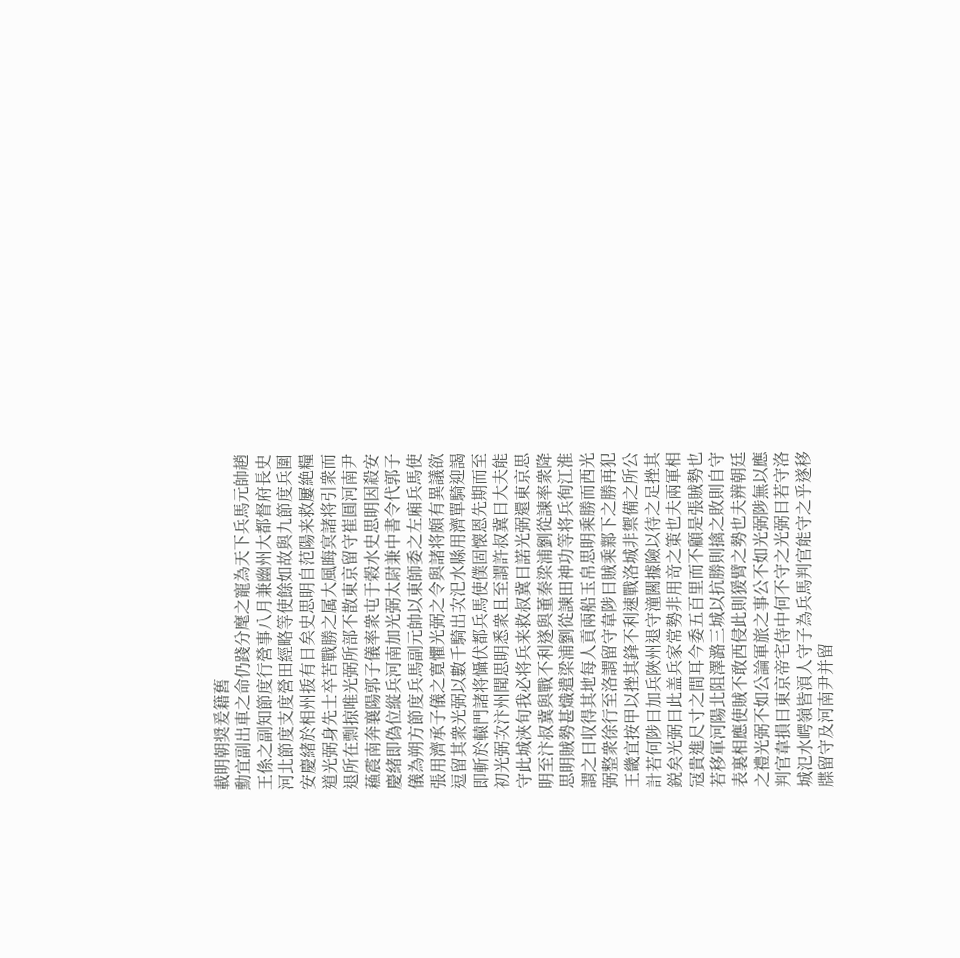載眀朝奨爰籍舊
勳宜副出車之命仍踐分麾之寵為天下兵馬元帥趙
王係之副知節度行營事八月兼幽州大都督府長史
河北節度支度營田經略等使餘如故與九節度兵圍
安慶緒於相州㧞有日矣史思眀自范陽来救屢絶糧
道光弼身先士卒苦戰勝之属大風晦㝠諸将引衆而
退所在剽掠唯光弼所部不㪚東京留守崔圓河南尹
蘓震南奔襄陽郭子儀率衆屯于榖水史思眀因殺安
慶緒即偽位縦兵河南加光弼太尉兼中書令代郭子
儀為朔方節度兵馬副元帥以東師委之左廂兵馬使
張用濟承子儀之寛懼光弼之令與諸将頗有異議欲
逗留其衆光弼以數千騎出次汜水縣用濟單騎迎謁
即斬於轅門諸将懾伏都兵馬使僕固懐恩先期而至
初光弼次汴州聞思眀悉衆且至謂許叔冀曰大夫能
守此城浹旬我必将兵来救叔冀曰諾光弼還東京思
眀至汴叔冀與戰不利遂與董秦梁浦劉從諫率衆降
思眀賊勢甚熾遣梁浦劉從諫田神功等将兵徇江淮
謂之曰収得其地每人貢兩船玉帛思眀乘勝而西光
弼整衆徐行至洛謂留守韋陟曰賊乘鄴下之勝再犯
王畿宜按甲以挫其鋒不利速戰洛城非禦備之所公
計若何陟曰加兵陜州退守潼闗據險以待之足挫其
鋭矣光弼曰此盖兵家常勢非用竒之䇿也夫兩軍相
冦貴進尺寸之間耳今委五百里而不顧是張賊勢也
若移軍河陽北阻澤潞三城以抗勝則擒之敗則自守
表裏相應使賊不敢西侵此則猨臂之勢也夫辨朝廷
之禮光弼不如公論軍旅之事公不如光弼陟無以應
判官韋損曰東京帝宅侍中何不守之光弼曰若守洛
城氾水崿嶺皆湏人守子為兵馬判官能守之乎遂移
牒留守及河南尹并留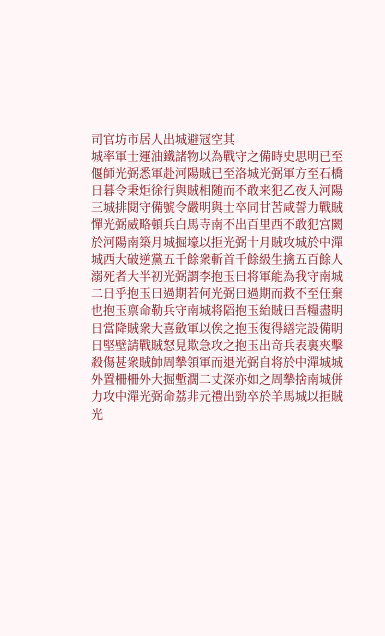司官坊市居人出城避冦空其
城率軍士運油鐵諸物以為戰守之備時史思明已至
偃師光弼悉軍赴河陽賊已至洛城光弼軍方至石橋
日暮令秉炬徐行與賊相随而不敢来犯乙夜入河陽
三城排閱守備號令嚴明與士卒同甘苦咸誓力戰賊
憚光弼威略頓兵白馬寺南不出百里西不敢犯宫闕
於河陽南築月城掘壕以拒光弼十月賊攻城於中潬
城西大破逆黨五千餘衆斬首千餘級生擒五百餘人
溺死者大半初光弼謂李抱玉曰将軍能為我守南城
二日乎抱玉曰過期若何光弼曰過期而救不至任棄
也抱玉禀命勒兵守南城将䧟抱玉紿賊曰吾糧盡眀
日當降賊衆大喜斂軍以俟之抱玉復得繕完設備眀
日堅壁請戰賊怒見欺急攻之抱玉出竒兵表裏夾擊
殺傷甚衆賊帥周摰領軍而退光弼自将於中潬城城
外置柵柵外大掘塹濶二丈深亦如之周摰捨南城併
力攻中潬光弼命荔非元禮出勁卒於羊馬城以拒賊
光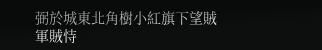弼於城東北角樹小紅旗下望賊軍賊恃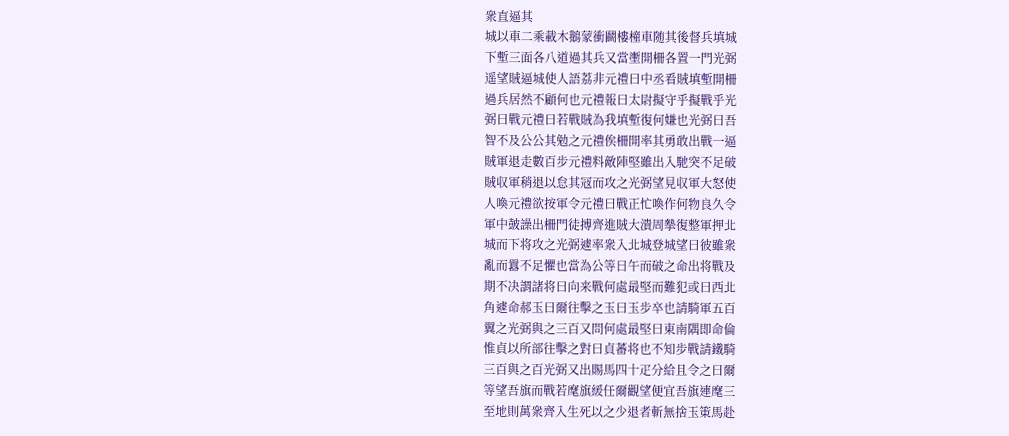衆直逼其
城以車二乘載木鵝蒙衝鬬樓橦車随其後督兵填城
下塹三面各八道過其兵又當壍開柵各置一門光弼
遥望賊逼城使人語荔非元禮曰中丞㸔賊填塹開柵
過兵居然不顧何也元禮報曰太尉擬守乎擬戰乎光
弼曰戰元禮曰若戰賊為我填塹復何嫌也光弼曰吾
智不及公公其勉之元禮俟柵開率其勇敢出戰一逼
賊軍退走數百步元禮料敵陣堅雖出入馳突不足破
賊収軍稍退以怠其冦而攻之光弼望見収軍大怒使
人喚元禮欲按軍令元禮曰戰正忙喚作何物良久令
軍中皷譟出柵門徒搏齊進賊大潰周摰復整軍押北
城而下将攻之光弼遽率衆入北城登城望曰彼雖衆
亂而囂不足懼也當為公等日午而破之命出将戰及
期不决謂諸将曰向来戰何處最堅而難犯或曰西北
角遽命郝玉曰爾往擊之玉曰玉步卒也請騎軍五百
翼之光弼與之三百又問何處最堅曰東南隅即命倫
惟貞以所部往擊之對曰貞蕃将也不知步戰請鐵騎
三百與之百光弼又出賜馬四十疋分給且令之曰爾
等望吾旗而戰若麾旗緩任爾觀望便宜吾旗連麾三
至地則萬衆齊入生死以之少退者斬無捨玉䇿馬赴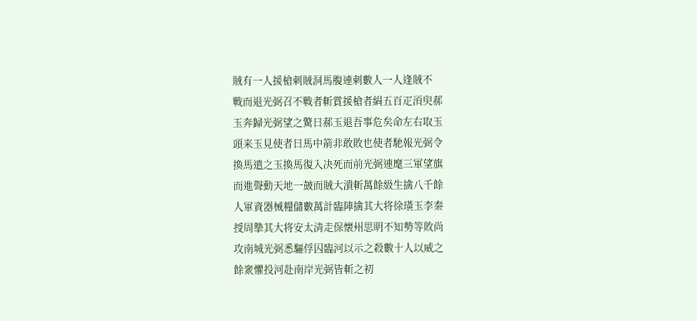賊有一人援槍刺賊洞馬腹連刺數人一人逢賊不
戰而退光弼召不戰者斬賞援槍者絹五百疋湏臾郝
玉奔歸光弼望之驚曰郝玉退吾事危矣命左右取玉
頭来玉見使者曰馬中箭非敢敗也使者馳報光弼令
換馬遣之玉換馬復入决死而前光弼連麾三軍望旗
而進聲動天地一皷而賊大潰斬萬餘級生擒八千餘
人軍資器械糧儲數萬計臨陣擒其大将徐璜玉李秦
授周摰其大将安太清走保懐州思眀不知勢等敗尚
攻南城光弼悉驅俘囚臨河以示之殺數十人以威之
餘衆懼投河赴南岸光弼皆斬之初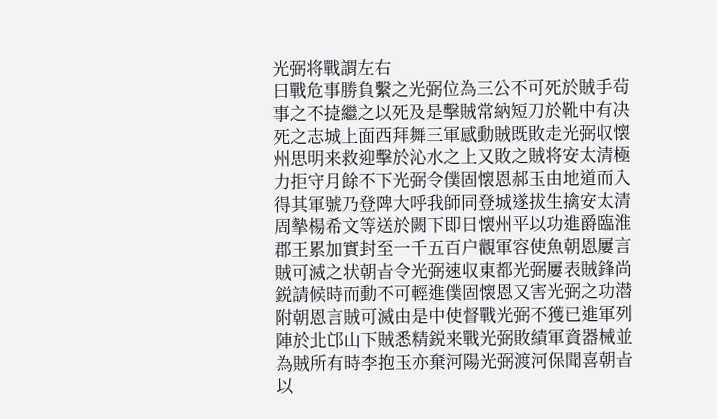光弼将戰謂左右
曰戰危事勝負繫之光弼位為三公不可死於賊手茍
事之不㨗繼之以死及是擊賊常納短刀於靴中有决
死之志城上面西拜舞三軍感動賊既敗走光弼収懐
州思明来救迎擊於沁水之上又敗之賊将安太清極
力拒守月餘不下光弼令僕固懐恩郝玉由地道而入
得其軍號乃登陴大呼我師同登城遂拔生擒安太清
周摰楊希文等送於闕下即日懐州平以功進爵臨淮
郡王累加實封至一千五百户觀軍容使魚朝恩屢言
賊可滅之状朝㫖令光弼速収東都光弼屢表賊鋒尚
鋭請候時而動不可輕進僕固懐恩又害光弼之功潜
附朝恩言賊可滅由是中使督戰光弼不獲已進軍列
陣於北邙山下賊悉精鋭来戰光弼敗績軍資器械並
為賊所有時李抱玉亦棄河陽光弼渡河保聞喜朝㫖
以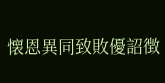懐恩異同致敗優詔徴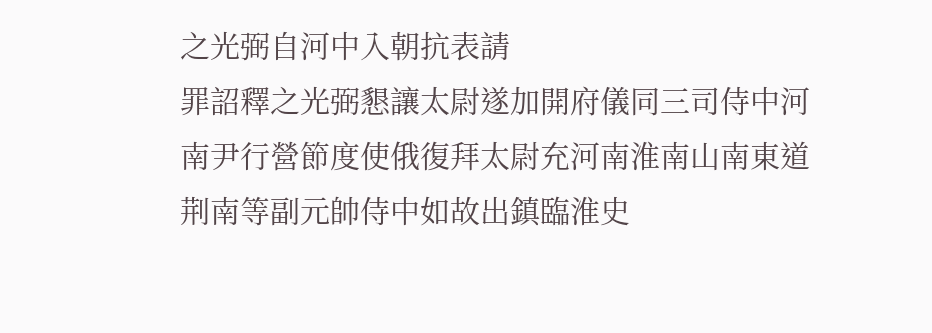之光弼自河中入朝抗表請
罪詔釋之光弼懇讓太尉遂加開府儀同三司侍中河
南尹行營節度使俄復拜太尉充河南淮南山南東道
荆南等副元帥侍中如故出鎮臨淮史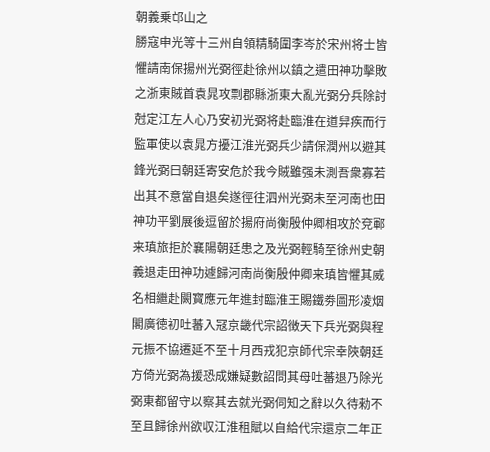朝義乗邙山之
勝寇申光等十三州自領精騎圍李岑於宋州将士皆
懼請南保揚州光弼徑赴徐州以鎮之遣田神功擊敗
之浙東賊首袁晁攻剽郡縣浙東大亂光弼分兵除討
尅定江左人心乃安初光弼将赴臨淮在道舁疾而行
監軍使以袁晁方擾江淮光弼兵少請保潤州以避其
鋒光弼曰朝廷寄安危於我今賊雖强未測吾衆寡若
出其不意當自退矣遂徑往泗州光弼未至河南也田
神功平劉展後逗留於揚府尚衡殷仲卿相攻於兗鄆
来瑱旅拒於襄陽朝廷患之及光弼輕騎至徐州史朝
義退走田神功遽歸河南尚衡殷仲卿来瑱皆懼其威
名相繼赴闕寳應元年進封臨淮王賜鐵劵圖形凌烟
閣廣徳初吐蕃入冦京畿代宗詔徴天下兵光弼與程
元振不協遷延不至十月西戎犯京師代宗幸陜朝廷
方倚光弼為援恐成嫌疑數詔問其母吐蕃退乃除光
弼東都留守以察其去就光弼伺知之辭以久待勑不
至且歸徐州欲収江淮租賦以自給代宗還京二年正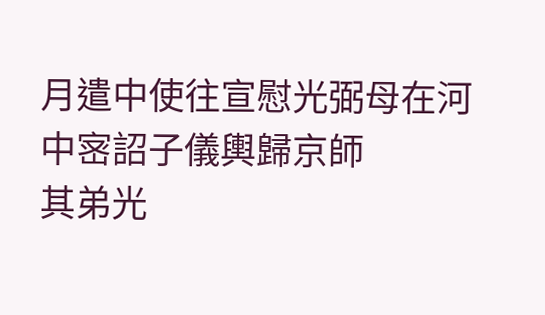月遣中使往宣慰光弼母在河中宻詔子儀輿歸京師
其弟光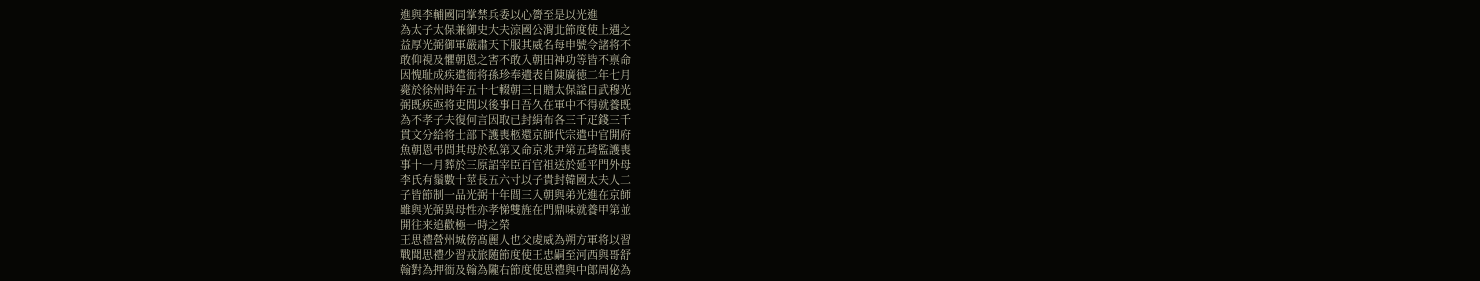進與李輔國同掌禁兵委以心膂至是以光進
為太子太保兼御史大夫涼國公渭北節度使上遇之
益厚光弼御軍嚴肅天下服其威名每申號令諸将不
敢仰視及懼朝恩之害不敢入朝田神功等皆不禀命
因愧耻成疾遣衙将孫珍奉遺表自陳廣徳二年七月
薨於徐州時年五十七輟朝三日贈太保諡曰武穆光
弼既疾亟将吏問以後事曰吾久在軍中不得就養既
為不孝子夫復何言因取已封絹布各三千疋錢三千
貫文分給将士部下護喪柩還京師代宗遣中官開府
魚朝恩弔問其母於私第又命京兆尹第五琦監護喪
事十一月葬於三原詔宰臣百官祖送於延平門外母
李氏有鬚數十莖長五六寸以子貴封韓國太夫人二
子皆節制一品光弼十年間三入朝與弟光進在京師
雖與光弼異母性亦孝悌雙旌在門鼎味就養甲第並
開往来追歡極一時之榮
王思禮營州城傍髙麗人也父䖍威為朔方軍将以習
戰聞思禮少習戎旅随節度使王忠嗣至河西與哥舒
翰對為押衙及翰為隴右節度使思禮與中郎周佖為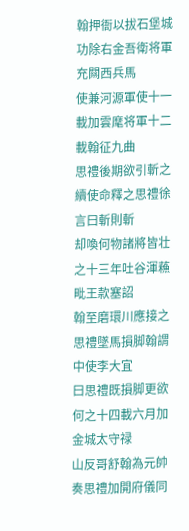翰押衙以拔石堡城功除右金吾衛将軍充闗西兵馬
使兼河源軍使十一載加雲麾将軍十二載翰征九曲
思禮後期欲引斬之續使命釋之思禮徐言曰斬則斬
却喚何物諸將皆壮之十三年吐谷渾蘓毗王款塞詔
翰至磨環川應接之思禮墜馬損脚翰謂中使李大宜
曰思禮既損脚更欲何之十四載六月加金城太守禄
山反哥舒翰為元帥奏思禮加開府儀同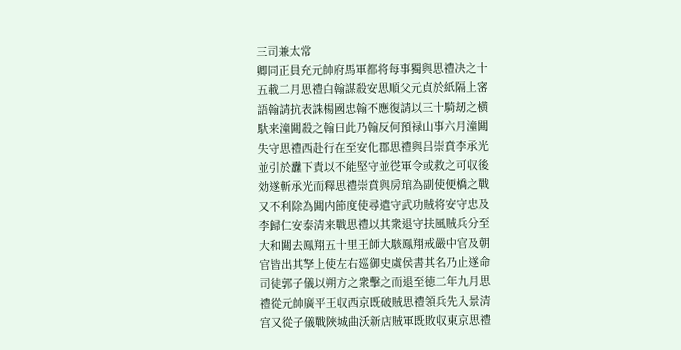三司兼太常
卿同正員充元帥府馬軍都将每事獨與思禮决之十
五載二月思禮白翰謀殺安思順父元貞於紙隔上宻
語翰請抗表誅楊國忠翰不應復請以三十騎刼之横
馱来潼闗殺之翰曰此乃翰反何預禄山事六月潼闗
失守思禮西赴行在至安化郡思禮與吕崇賁李承光
並引於纛下責以不能堅守並徔軍令或救之可収後
効遂斬承光而釋思禮崇賁與房琯為副使便橋之戰
又不利除為闗内節度使尋遣守武功賊将安守忠及
李歸仁安泰清来戰思禮以其衆退守扶風賊兵分至
大和闗去鳯翔五十里王師大駭鳯翔戒嚴中官及朝
官皆出其孥上使左右廵御史虞侯書其名乃止遂命
司徒郭子儀以朔方之衆擊之而退至徳二年九月思
禮從元帥廣平王収西京既破賊思禮領兵先入景清
宫又從子儀戰陜城曲沃新店賊軍既敗収東京思禮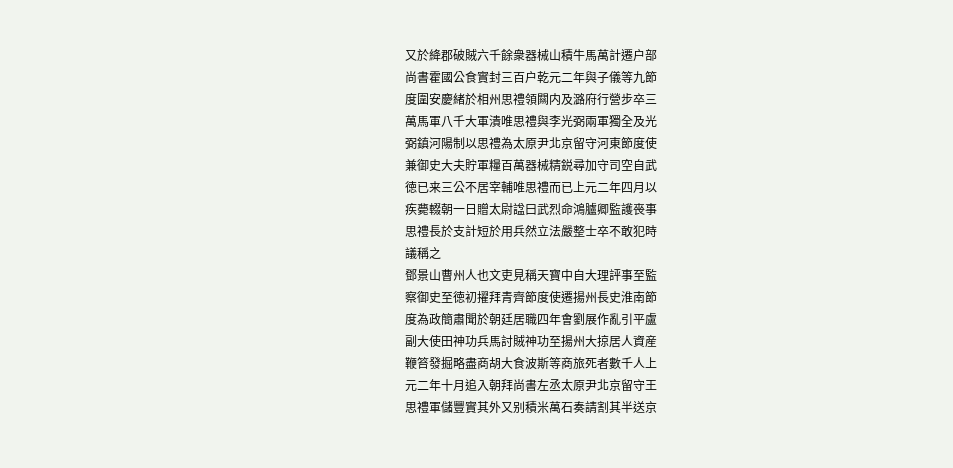又於絳郡破賊六千餘衆器械山積牛馬萬計遷户部
尚書霍國公食實封三百户乾元二年與子儀等九節
度圍安慶緒於相州思禮領闗内及潞府行營步卒三
萬馬軍八千大軍潰唯思禮與李光弼兩軍獨全及光
弼鎮河陽制以思禮為太原尹北京留守河東節度使
兼御史大夫貯軍糧百萬器械精鋭尋加守司空自武
徳已来三公不居宰輔唯思禮而已上元二年四月以
疾薨輟朝一日贈太尉諡曰武烈命鴻臚卿監護䘮事
思禮長於支計短於用兵然立法嚴整士卒不敢犯時
議稱之
鄧景山曹州人也文吏見稱天寶中自大理評事至監
察御史至徳初擢拜青齊節度使遷揚州長史淮南節
度為政簡肅聞於朝廷居職四年㑹劉展作亂引平盧
副大使田神功兵馬討賊神功至揚州大掠居人資産
鞭笞發掘略盡商胡大食波斯等商旅死者數千人上
元二年十月追入朝拜尚書左丞太原尹北京留守王
思禮軍儲豐實其外又别積米萬石奏請割其半送京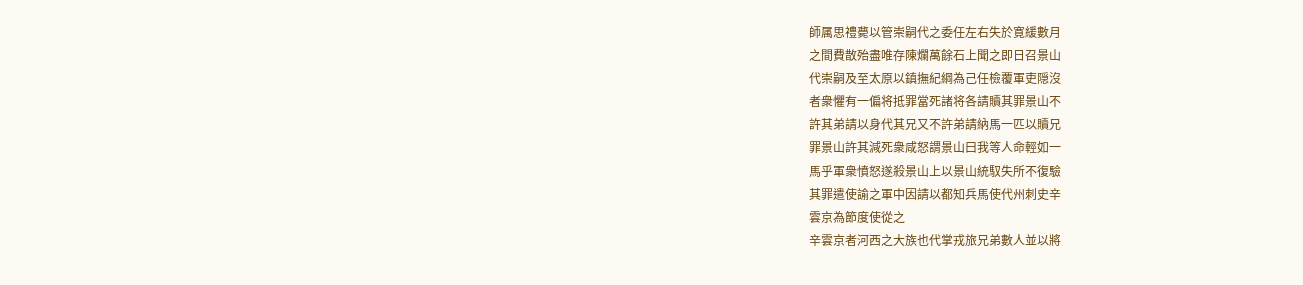師属思禮薨以管崇嗣代之委任左右失於寛緩數月
之間費㪚殆盡唯存陳爛萬餘石上聞之即日召景山
代崇嗣及至太原以鎮撫紀綱為己任檢覆軍吏隠沒
者衆懼有一偏将抵罪當死諸将各請贖其罪景山不
許其弟請以身代其兄又不許弟請納馬一匹以贖兄
罪景山許其減死衆咸怒謂景山曰我等人命輕如一
馬乎軍衆憤怒遂殺景山上以景山統馭失所不復驗
其罪遣使諭之軍中因請以都知兵馬使代州刺史辛
雲京為節度使從之
辛雲京者河西之大族也代掌戎旅兄弟數人並以將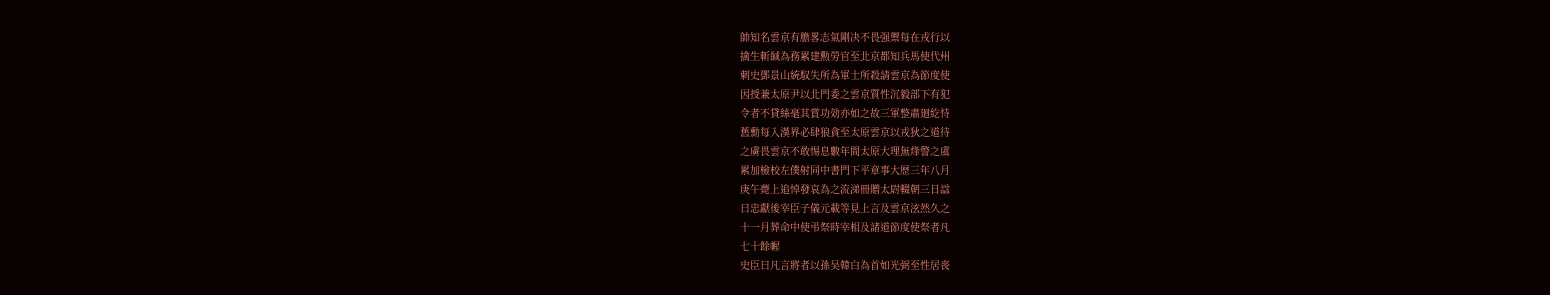帥知名雲京有膽畧志氣剛决不畏强禦每在戎行以
擒生斬馘為務累建勲勞官至北京都知兵馬使代州
刺史鄧景山統馭失所為軍士所殺請雲京為節度使
因授兼太原尹以北門委之雲京質性沉毅部下有犯
令者不貸絲毫其賞功効亦如之故三軍整肅廻紇恃
舊勳每入漢界必肆狼貪至太原雲京以戎狄之道待
之虜畏雲京不敢惕息數年間太原大理無烽警之虞
累加檢校左僕射同中書門下平章事大歴三年八月
庚午薨上追悼發哀為之流涕冊贈太尉輟朝三日諡
曰忠獻後宰臣子儀元載等見上言及雲京泫然久之
十一月葬命中使弔祭時宰相及諸道節度使祭者凡
七十餘幄
史臣曰凡言將者以孫吴韓白為首如光弼至性居䘮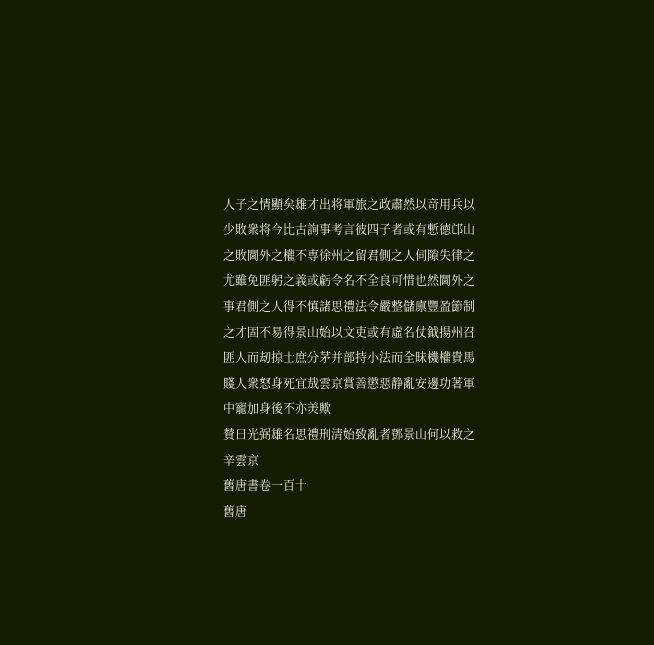人子之情顯矣雄才出将軍旅之政肅然以竒用兵以
少敗衆将今比古詢事考言彼四子者或有慙徳邙山
之敗閫外之權不専徐州之留君側之人伺隙失律之
尤雖免匪躬之義或虧令名不全良可惜也然閫外之
事君側之人得不慎諸思禮法令嚴整儲廪豐盈節制
之才固不易得景山始以文吏或有虛名仗鉞揚州召
匪人而刼掠士庶分茅并部持小法而全昧機權貴馬
賤人衆怒身死宜㦲雲京賞善懲惡静亂安邊功著軍
中寵加身後不亦羙歟
賛曰光弼雄名思禮刑清始致亂者鄧景山何以救之
辛雲京
舊唐書卷一百十
舊唐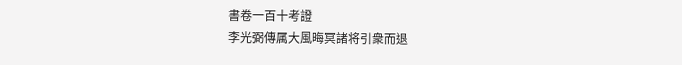書卷一百十考證
李光弼傳属大風晦冥諸将引衆而退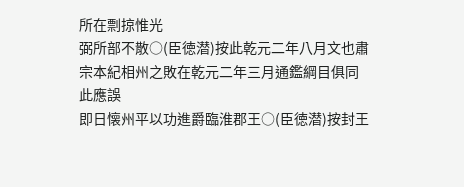所在剽掠惟光
弼所部不散○(臣徳潜)按此乾元二年八月文也肅
宗本紀相州之敗在乾元二年三月通鑑綱目俱同
此應誤
即日懐州平以功進爵臨淮郡王○(臣徳潜)按封王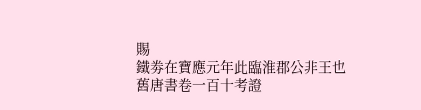賜
鐵劵在寶應元年此臨淮郡公非王也
舊唐書卷一百十考證